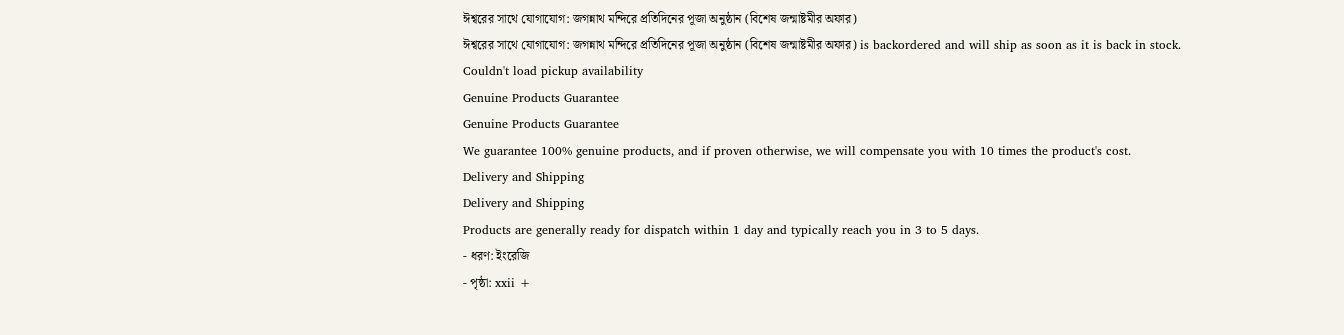ঈশ্বরের সাথে যোগাযোগ: জগন্নাথ মন্দিরে প্রতিদিনের পূজা অনুষ্ঠান (বিশেষ জন্মাষ্টমীর অফার)
ঈশ্বরের সাথে যোগাযোগ: জগন্নাথ মন্দিরে প্রতিদিনের পূজা অনুষ্ঠান (বিশেষ জন্মাষ্টমীর অফার) is backordered and will ship as soon as it is back in stock.
Couldn't load pickup availability
Genuine Products Guarantee
Genuine Products Guarantee
We guarantee 100% genuine products, and if proven otherwise, we will compensate you with 10 times the product's cost.
Delivery and Shipping
Delivery and Shipping
Products are generally ready for dispatch within 1 day and typically reach you in 3 to 5 days.
- ধরণ: ইংরেজি
- পৃষ্ঠা: xxii +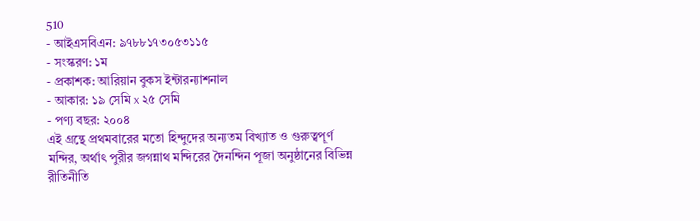510
- আইএসবিএন: ৯৭৮৮১৭৩০৫৩১১৫
- সংস্করণ: ১ম
- প্রকাশক: আরিয়ান বুকস ইন্টারন্যাশনাল
- আকার: ১৯ সেমি x ২৫ সেমি
- পণ্য বছর: ২০০৪
এই গ্রন্থে প্রথমবারের মতো হিন্দুদের অন্যতম বিখ্যাত ও গুরুত্বপূর্ণ মন্দির, অর্থাৎ পুরীর জগন্নাথ মন্দিরের দৈনন্দিন পূজা অনুষ্ঠানের বিভিন্ন রীতিনীতি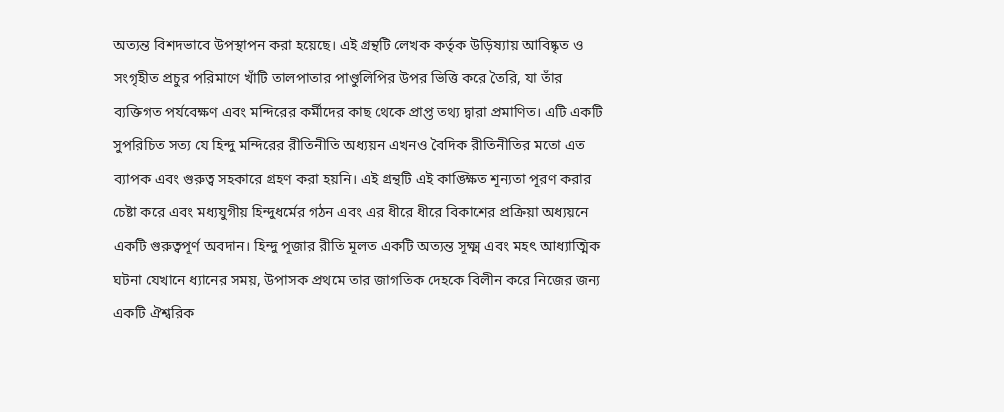অত্যন্ত বিশদভাবে উপস্থাপন করা হয়েছে। এই গ্রন্থটি লেখক কর্তৃক উড়িষ্যায় আবিষ্কৃত ও সংগৃহীত প্রচুর পরিমাণে খাঁটি তালপাতার পাণ্ডুলিপির উপর ভিত্তি করে তৈরি, যা তাঁর ব্যক্তিগত পর্যবেক্ষণ এবং মন্দিরের কর্মীদের কাছ থেকে প্রাপ্ত তথ্য দ্বারা প্রমাণিত। এটি একটি সুপরিচিত সত্য যে হিন্দু মন্দিরের রীতিনীতি অধ্যয়ন এখনও বৈদিক রীতিনীতির মতো এত ব্যাপক এবং গুরুত্ব সহকারে গ্রহণ করা হয়নি। এই গ্রন্থটি এই কাঙ্ক্ষিত শূন্যতা পূরণ করার চেষ্টা করে এবং মধ্যযুগীয় হিন্দুধর্মের গঠন এবং এর ধীরে ধীরে বিকাশের প্রক্রিয়া অধ্যয়নে একটি গুরুত্বপূর্ণ অবদান। হিন্দু পূজার রীতি মূলত একটি অত্যন্ত সূক্ষ্ম এবং মহৎ আধ্যাত্মিক ঘটনা যেখানে ধ্যানের সময়, উপাসক প্রথমে তার জাগতিক দেহকে বিলীন করে নিজের জন্য একটি ঐশ্বরিক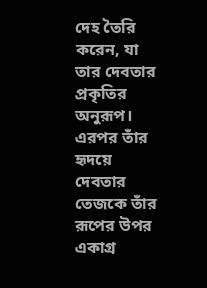দেহ তৈরি করেন, যা তার দেবতার প্রকৃতির অনুরূপ। এরপর তাঁর হৃদয়ে দেবতার তেজকে তাঁর রূপের উপর একাগ্র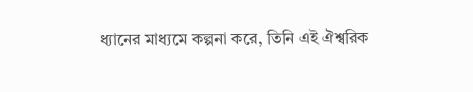ধ্যানের মাধ্যমে কল্পনা করে, তিনি এই ঐশ্বরিক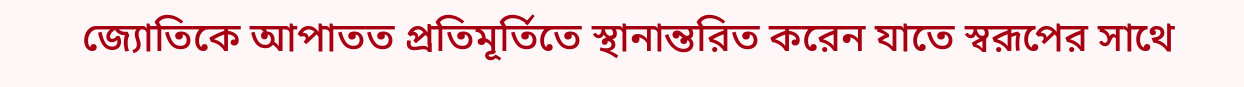জ্যোতিকে আপাতত প্রতিমূর্তিতে স্থানান্তরিত করেন যাতে স্বরূপের সাথে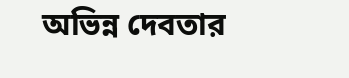অভিন্ন দেবতার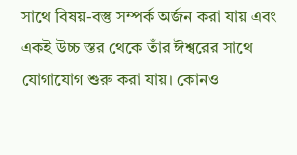সাথে বিষয়-বস্তু সম্পর্ক অর্জন করা যায় এবং একই উচ্চ স্তর থেকে তাঁর ঈশ্বরের সাথে যোগাযোগ শুরু করা যায়। কোনও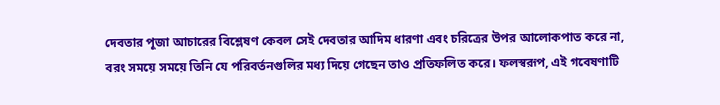দেবতার পূজা আচারের বিশ্লেষণ কেবল সেই দেবতার আদিম ধারণা এবং চরিত্রের উপর আলোকপাত করে না, বরং সময়ে সময়ে তিনি যে পরিবর্তনগুলির মধ্য দিয়ে গেছেন তাও প্রতিফলিত করে। ফলস্বরূপ, এই গবেষণাটি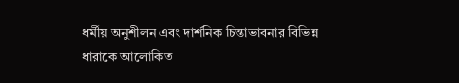ধর্মীয় অনুশীলন এবং দার্শনিক চিন্তাভাবনার বিভিন্ন ধারাকে আলোকিত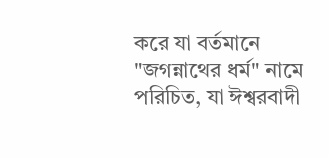করে যা বর্তমানে "জগন্নাথের ধর্ম" নামে পরিচিত, যা ঈশ্বরবাদী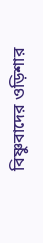বিষ্ণুবাদের ওড়িশার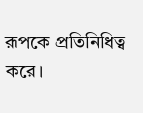রূপকে প্রতিনিধিত্ব করে।